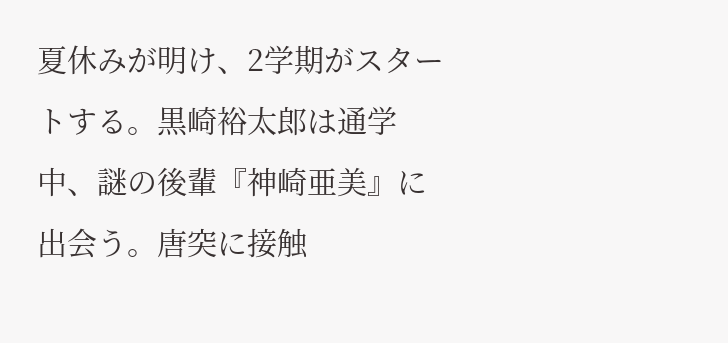夏休みが明け、2学期がスタートする。黒崎裕太郎は通学中、謎の後輩『神崎亜美』に出会う。唐突に接触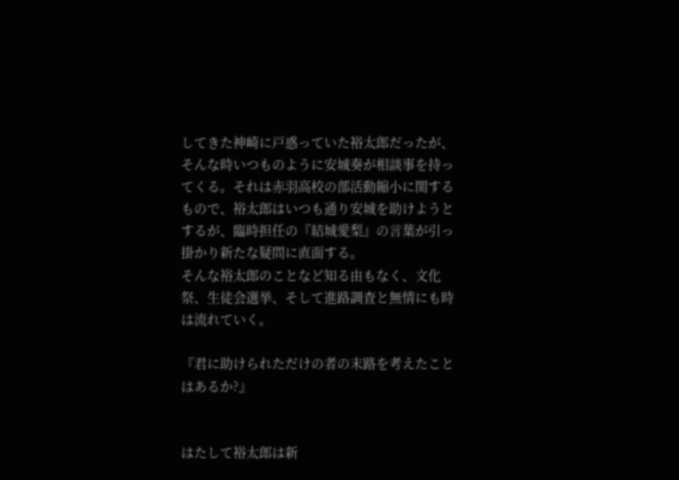してきた神崎に戸惑っていた裕太郎だったが、そんな時いつものように安城奏が相談事を持ってくる。それは赤羽高校の部活動縮小に関するもので、裕太郎はいつも通り安城を助けようとするが、臨時担任の『結城愛梨』の言葉が引っ掛かり新たな疑問に直面する。
そんな裕太郎のことなど知る由もなく、文化祭、生徒会選挙、そして進路調査と無情にも時は流れていく。

『君に助けられただけの者の末路を考えたことはあるか?』


はたして裕太郎は新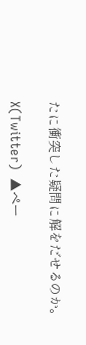たに衝突した疑問に解をだせるのか。

X(Twitter)  ▲ペー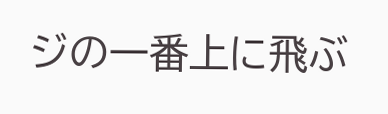ジの一番上に飛ぶ